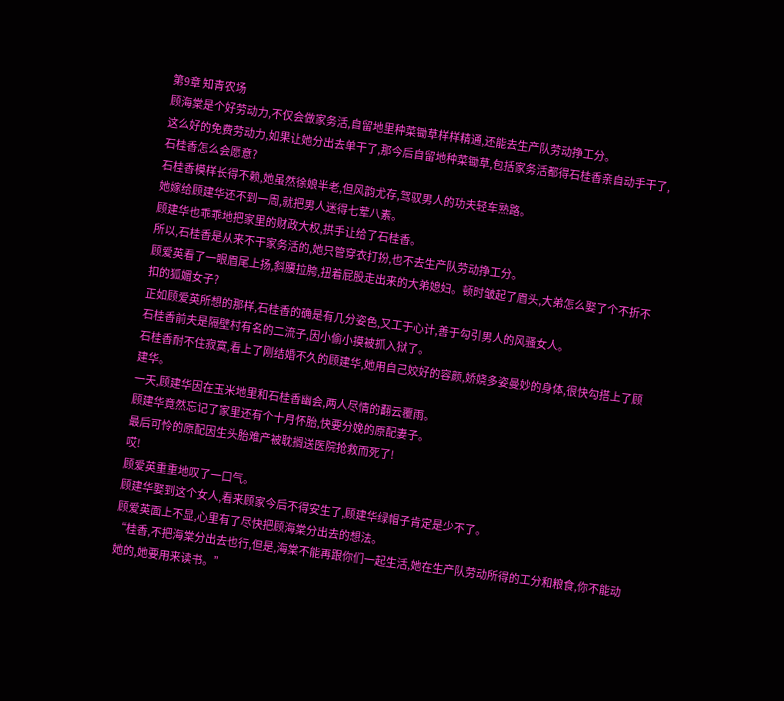第9章 知青农场
顾海棠是个好劳动力,不仅会做家务活,自留地里种菜锄草样样精通,还能去生产队劳动挣工分。
这么好的免费劳动力,如果让她分出去单干了,那今后自留地种菜锄草,包括家务活都得石桂香亲自动手干了,石桂香怎么会愿意?
石桂香模样长得不赖,她虽然徐娘半老,但风韵尤存,驾驭男人的功夫轻车熟路。
她嫁给顾建华还不到一周,就把男人迷得七荤八素。
顾建华也乖乖地把家里的财政大权,拱手让给了石桂香。
所以,石桂香是从来不干家务活的,她只管穿衣打扮,也不去生产队劳动挣工分。
顾爱英看了一眼眉尾上扬,斜腰拉胯,扭着屁股走出来的大弟媳妇。顿时皱起了眉头,大弟怎么娶了个不折不扣的狐媚女子?
正如顾爱英所想的那样,石桂香的确是有几分姿色,又工于心计,善于勾引男人的风骚女人。
石桂香前夫是隔壁村有名的二流子,因小偷小摸被抓入狱了。
石桂香耐不住寂寞,看上了刚结婚不久的顾建华,她用自己姣好的容颜,娇娆多姿曼妙的身体,很快勾搭上了顾建华。
一天,顾建华因在玉米地里和石桂香幽会,两人尽情的翻云覆雨。
顾建华竟然忘记了家里还有个十月怀胎,快要分娩的原配妻子。
最后可怜的原配因生头胎难产被耽搁送医院抢救而死了!
哎!
顾爱英重重地叹了一口气。
顾建华娶到这个女人,看来顾家今后不得安生了,顾建华绿帽子肯定是少不了。
顾爱英面上不显,心里有了尽快把顾海棠分出去的想法。
“桂香,不把海棠分出去也行,但是,海棠不能再跟你们一起生活,她在生产队劳动所得的工分和粮食,你不能动她的,她要用来读书。”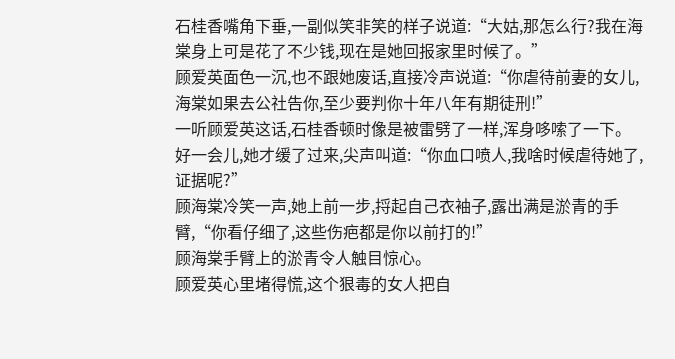石桂香嘴角下垂,一副似笑非笑的样子说道:“大姑,那怎么行?我在海棠身上可是花了不少钱,现在是她回报家里时候了。”
顾爱英面色一沉,也不跟她废话,直接冷声说道:“你虐待前妻的女儿,海棠如果去公社告你,至少要判你十年八年有期徒刑!”
一听顾爱英这话,石桂香顿时像是被雷劈了一样,浑身哆嗦了一下。
好一会儿,她才缓了过来,尖声叫道:“你血口喷人,我啥时候虐待她了,证据呢?”
顾海棠冷笑一声,她上前一步,捋起自己衣袖子,露出满是淤青的手臂,“你看仔细了,这些伤疤都是你以前打的!”
顾海棠手臂上的淤青令人触目惊心。
顾爱英心里堵得慌,这个狠毒的女人把自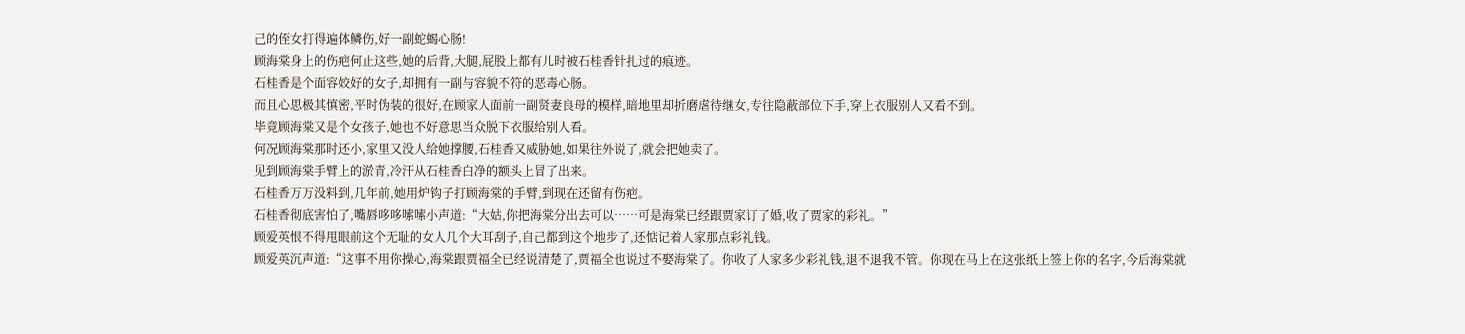己的侄女打得遍体鳞伤,好一副蛇蝎心肠!
顾海棠身上的伤疤何止这些,她的后背,大腿,屁股上都有儿时被石桂香针扎过的痕迹。
石桂香是个面容姣好的女子,却拥有一副与容貌不符的恶毒心肠。
而且心思极其慎密,平时伪装的很好,在顾家人面前一副贤妻良母的模样,暗地里却折磨虐待继女,专往隐蔽部位下手,穿上衣服别人又看不到。
毕竟顾海棠又是个女孩子,她也不好意思当众脱下衣服给别人看。
何况顾海棠那时还小,家里又没人给她撑腰,石桂香又威胁她,如果往外说了,就会把她卖了。
见到顾海棠手臂上的淤青,冷汗从石桂香白净的额头上冒了出来。
石桂香万万没料到,几年前,她用炉钩子打顾海棠的手臂,到现在还留有伤疤。
石桂香彻底害怕了,嘴唇哆哆嗦嗦小声道:“大姑,你把海棠分出去可以……可是海棠已经跟贾家订了婚,收了贾家的彩礼。”
顾爱英恨不得甩眼前这个无耻的女人几个大耳刮子,自己都到这个地步了,还惦记着人家那点彩礼钱。
顾爱英沉声道:“这事不用你操心,海棠跟贾福全已经说清楚了,贾福全也说过不娶海棠了。你收了人家多少彩礼钱,退不退我不管。你现在马上在这张纸上签上你的名字,今后海棠就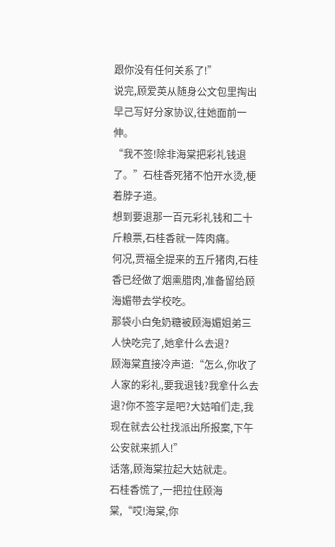跟你没有任何关系了!”
说完,顾爱英从随身公文包里掏出早己写好分家协议,往她面前一伸。
“我不签!除非海棠把彩礼钱退了。”石桂香死猪不怕开水烫,梗着脖子道。
想到要退那一百元彩礼钱和二十斤粮票,石桂香就一阵肉痛。
何况,贾福全提来的五斤猪肉,石桂香已经做了烟熏腊肉,准备留给顾海媚带去学校吃。
那袋小白兔奶糖被顾海媚姐弟三人快吃完了,她拿什么去退?
顾海棠直接冷声道:“怎么,你收了人家的彩礼,要我退钱?我拿什么去退?你不签字是吧?大姑咱们走,我现在就去公社找派出所报案,下午公安就来抓人!”
话落,顾海棠拉起大姑就走。
石桂香慌了,一把拉住顾海棠,“哎!海棠,你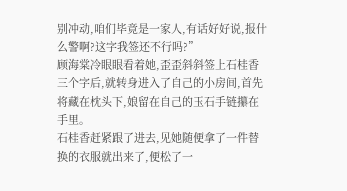别冲动,咱们毕竟是一家人,有话好好说,报什么警啊?这字我签还不行吗?”
顾海棠冷眼眼看着她,歪歪斜斜签上石桂香三个字后,就转身进入了自己的小房间,首先将藏在枕头下,娘留在自己的玉石手链攥在手里。
石桂香赶紧跟了进去,见她随便拿了一件替换的衣服就出来了,便松了一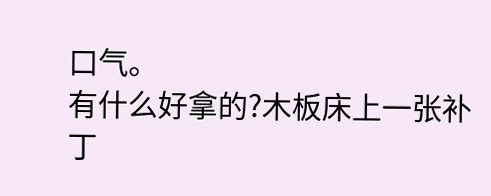口气。
有什么好拿的?木板床上一张补丁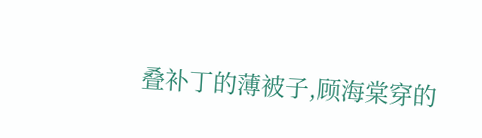叠补丁的薄被子,顾海棠穿的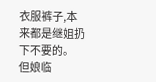衣服裤子,本来都是继姐扔下不要的。
但娘临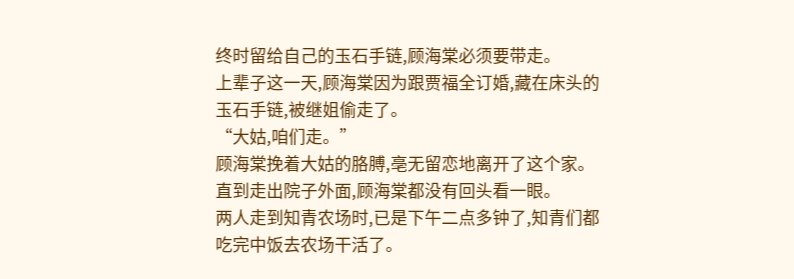终时留给自己的玉石手链,顾海棠必须要带走。
上辈子这一天,顾海棠因为跟贾福全订婚,藏在床头的玉石手链,被继姐偷走了。
“大姑,咱们走。”
顾海棠挽着大姑的胳膊,亳无留恋地离开了这个家。
直到走出院子外面,顾海棠都没有回头看一眼。
两人走到知青农场时,已是下午二点多钟了,知青们都吃完中饭去农场干活了。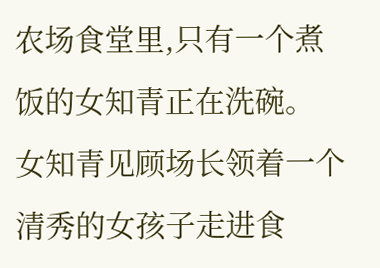农场食堂里,只有一个煮饭的女知青正在洗碗。
女知青见顾场长领着一个清秀的女孩子走进食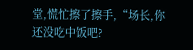堂,慌忙擦了擦手,“场长,你还没吃中饭吧?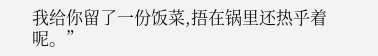我给你留了一份饭菜,捂在锅里还热乎着呢。”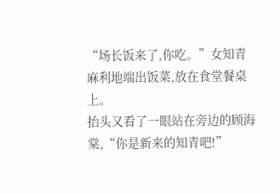“场长饭来了,你吃。”女知青麻利地端出饭菜,放在食堂餐桌上。
抬头又看了一眼站在旁边的顾海棠,“你是新来的知青吧!”